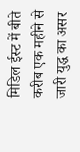मिडिल ईस्ट में बीते करीब एक महीने से जारी युद्ध का असर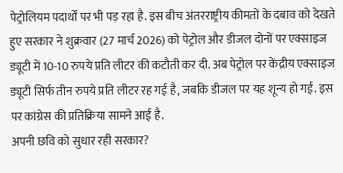पेट्रोलियम पदार्थों पर भी पड़ रहा है. इस बीच अंतरराष्ट्रीय कीमतों के दबाव को देखते हुए सरकार ने शुक्रवार (27 मार्च 2026) को पेट्रोल और डीजल दोनों पर एक्साइज ड्यूटी में 10-10 रुपये प्रति लीटर की कटौती कर दी. अब पेट्रोल पर केंद्रीय एक्साइज ड्यूटी सिर्फ तीन रुपये प्रति लीटर रह गई है, जबकि डीजल पर यह शून्य हो गई. इस पर कांग्रेस की प्रतिक्रिया सामने आई है.
अपनी छवि को सुधार रही सरकार?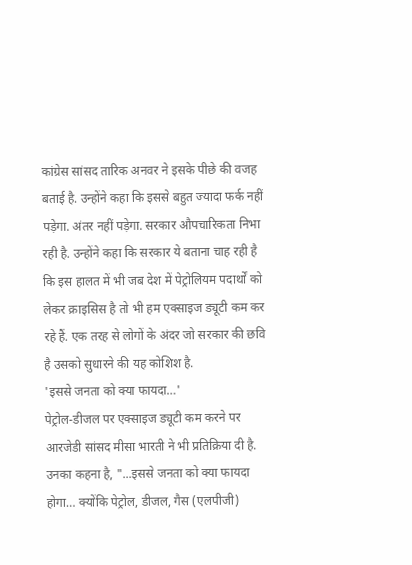कांग्रेस सांसद तारिक अनवर ने इसके पीछे की वजह बताई है. उन्होंने कहा कि इससे बहुत ज्यादा फर्क नहीं पड़ेगा. अंतर नहीं पड़ेगा. सरकार औपचारिकता निभा रही है. उन्होंने कहा कि सरकार ये बताना चाह रही है कि इस हालत में भी जब देश में पेट्रोलियम पदार्थों को लेकर क्राइसिस है तो भी हम एक्साइज ड्यूटी कम कर रहे हैं. एक तरह से लोगों के अंदर जो सरकार की छवि है उसको सुधारने की यह कोशिश है.
'इससे जनता को क्या फायदा…'
पेट्रोल-डीजल पर एक्साइज ड्यूटी कम करने पर आरजेडी सांसद मीसा भारती ने भी प्रतिक्रिया दी है. उनका कहना है, "...इससे जनता को क्या फायदा होगा… क्योंकि पेट्रोल, डीजल, गैस (एलपीजी)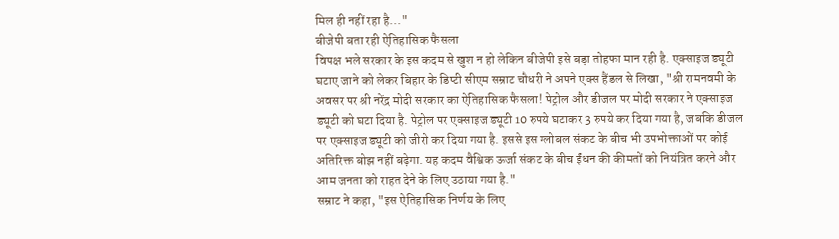मिल ही नहीं रहा है..."
बीजेपी बता रही ऐतिहासिक फैसला
विपक्ष भले सरकार के इस कदम से खुश न हो लेकिन बीजेपी इसे बड़ा तोहफा मान रही है. एक्साइज ड्यूटी घटाए जाने को लेकर बिहार के डिप्टी सीएम सम्राट चौधरी ने अपने एक्स हैंडल से लिखा, "श्री रामनवमी के अवसर पर श्री नरेंद्र मोदी सरकार का ऐतिहासिक फैसला! पेट्रोल और डीजल पर मोदी सरकार ने एक्साइज ड्यूटी को घटा दिया है. पेट्रोल पर एक्साइज ड्यूटी 10 रुपये घटाकर 3 रुपये कर दिया गया है, जबकि डीजल पर एक्साइज ड्यूटी को जीरो कर दिया गया है. इससे इस ग्लोबल संकट के बीच भी उपभोक्ताओं पर कोई अतिरिक्त बोझ नहीं बढ़ेगा. यह कदम वैश्विक ऊर्जा संकट के बीच ईंधन की कीमतों को नियंत्रित करने और आम जनता को राहत देने के लिए उठाया गया है."
सम्राट ने कहा, "इस ऐतिहासिक निर्णय के लिए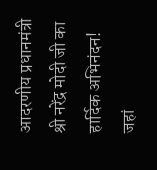आदरणीय प्रधानमंत्री श्री नरेंद्र मोदी जी का हार्दिक अभिनंदन! जहां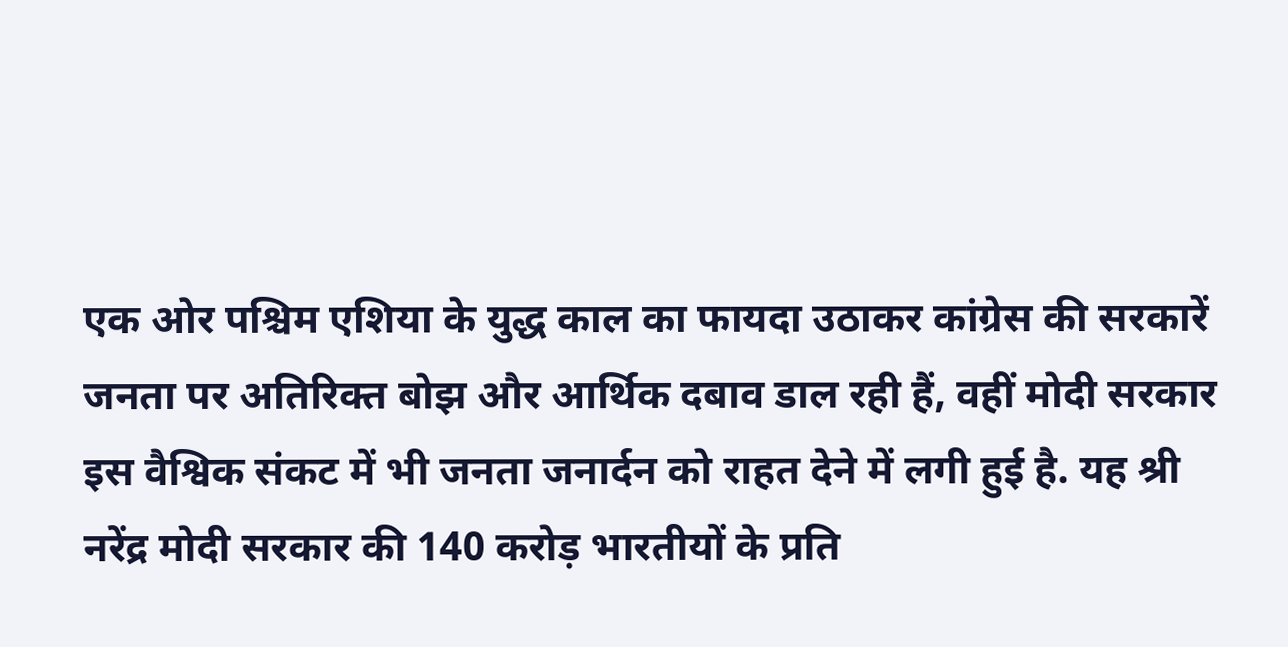एक ओर पश्चिम एशिया के युद्ध काल का फायदा उठाकर कांग्रेस की सरकारें जनता पर अतिरिक्त बोझ और आर्थिक दबाव डाल रही हैं, वहीं मोदी सरकार इस वैश्विक संकट में भी जनता जनार्दन को राहत देने में लगी हुई है. यह श्री नरेंद्र मोदी सरकार की 140 करोड़ भारतीयों के प्रति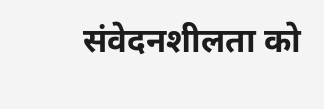संवेदनशीलता को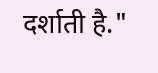दर्शाती है."